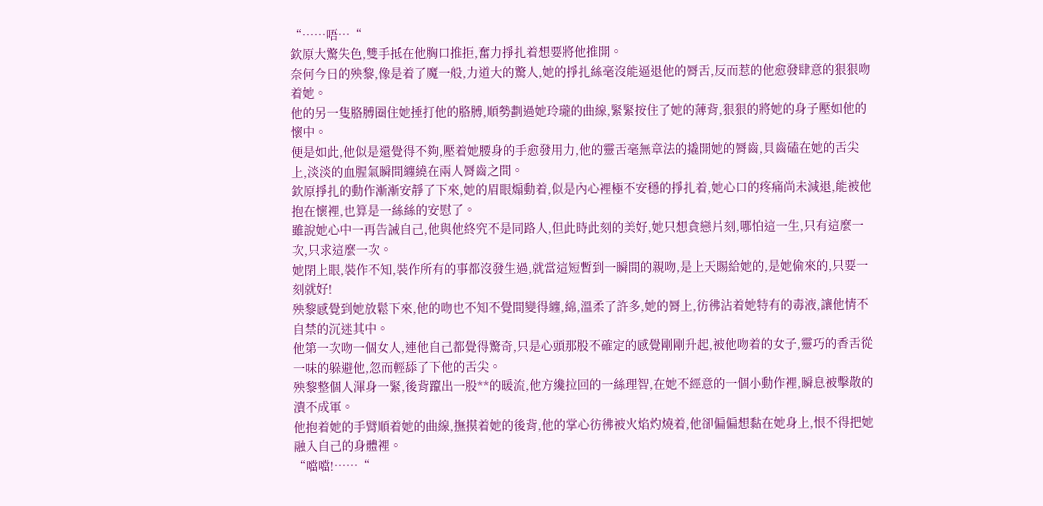“……唔…“
欽原大驚失色,雙手抵在他胸口推拒,奮力掙扎着想要將他推開。
奈何今日的殃黎,像是着了魔一般,力道大的驚人,她的掙扎絲毫沒能逼退他的脣舌,反而惹的他愈發肆意的狠狠吻着她。
他的另一隻胳膊圈住她捶打他的胳膊,順勢劃過她玲瓏的曲線,緊緊按住了她的薄背,狠狠的將她的身子壓如他的懷中。
便是如此,他似是還覺得不夠,壓着她腰身的手愈發用力,他的靈舌毫無章法的撬開她的脣齒,貝齒磕在她的舌尖上,淡淡的血腥氣瞬間纏繞在兩人脣齒之間。
欽原掙扎的動作漸漸安靜了下來,她的眉眼煽動着,似是內心裡極不安穩的掙扎着,她心口的疼痛尚未減退,能被他抱在懷裡,也算是一絲絲的安慰了。
雖說她心中一再告誡自己,他與他終究不是同路人,但此時此刻的美好,她只想貪戀片刻,哪怕這一生,只有這麼一次,只求這麼一次。
她閉上眼,裝作不知,裝作所有的事都沒發生過,就當這短暫到一瞬間的親吻,是上天賜給她的,是她偷來的,只要一刻就好!
殃黎感覺到她放鬆下來,他的吻也不知不覺間變得纏,綿,溫柔了許多,她的脣上,彷彿沾着她特有的毒液,讓他情不自禁的沉迷其中。
他第一次吻一個女人,連他自己都覺得驚奇,只是心頭那股不確定的感覺剛剛升起,被他吻着的女子,靈巧的香舌從一味的躲避他,忽而輕舔了下他的舌尖。
殃黎整個人渾身一緊,後背躥出一股**的暖流,他方纔拉回的一絲理智,在她不經意的一個小動作裡,瞬息被擊散的潰不成軍。
他抱着她的手臂順着她的曲線,撫摸着她的後背,他的掌心彷彿被火焰灼燒着,他卻偏偏想黏在她身上,恨不得把她融入自己的身體裡。
“噹噹!……“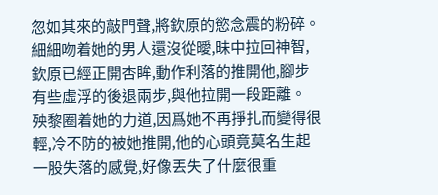忽如其來的敲門聲,將欽原的慾念震的粉碎。
細細吻着她的男人還沒從曖,昧中拉回神智,欽原已經正開杏眸,動作利落的推開他,腳步有些虛浮的後退兩步,與他拉開一段距離。
殃黎圈着她的力道,因爲她不再掙扎而變得很輕,冷不防的被她推開,他的心頭竟莫名生起一股失落的感覺,好像丟失了什麼很重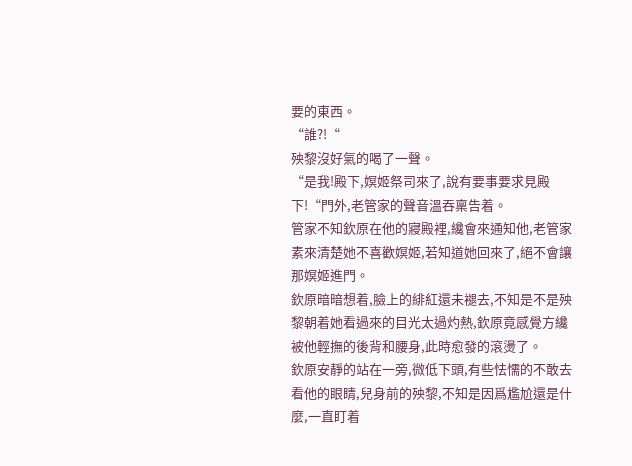要的東西。
“誰?!“
殃黎沒好氣的喝了一聲。
“是我!殿下,嫇姬祭司來了,說有要事要求見殿下!“門外,老管家的聲音溫吞稟告着。
管家不知欽原在他的寢殿裡,纔會來通知他,老管家素來清楚她不喜歡嫇姬,若知道她回來了,絕不會讓那嫇姬進門。
欽原暗暗想着,臉上的緋紅還未褪去,不知是不是殃黎朝着她看過來的目光太過灼熱,欽原竟感覺方纔被他輕撫的後背和腰身,此時愈發的滾燙了。
欽原安靜的站在一旁,微低下頭,有些怯懦的不敢去看他的眼睛,兒身前的殃黎,不知是因爲尷尬還是什麼,一直盯着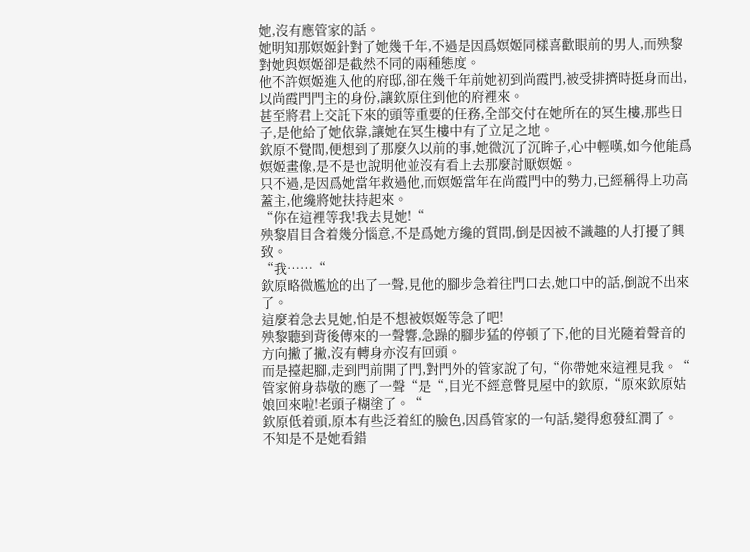她,沒有應管家的話。
她明知那嫇姬針對了她幾千年,不過是因爲嫇姬同樣喜歡眼前的男人,而殃黎對她與嫇姬卻是截然不同的兩種態度。
他不許嫇姬進入他的府邸,卻在幾千年前她初到尚霞門,被受排擠時挺身而出,以尚霞門門主的身份,讓欽原住到他的府裡來。
甚至將君上交託下來的頭等重要的任務,全部交付在她所在的冥生樓,那些日子,是他給了她依靠,讓她在冥生樓中有了立足之地。
欽原不覺間,便想到了那麼久以前的事,她微沉了沉眸子,心中輕嘆,如今他能爲嫇姬畫像,是不是也說明他並沒有看上去那麼討厭嫇姬。
只不過,是因爲她當年救過他,而嫇姬當年在尚霞門中的勢力,已經稱得上功高蓋主,他纔將她扶持起來。
“你在這裡等我!我去見她!“
殃黎眉目含着幾分惱意,不是爲她方纔的質問,倒是因被不識趣的人打擾了興致。
“我……“
欽原略微尷尬的出了一聲,見他的腳步急着往門口去,她口中的話,倒說不出來了。
這麼着急去見她,怕是不想被嫇姬等急了吧!
殃黎聽到背後傳來的一聲響,急躁的腳步猛的停頓了下,他的目光隨着聲音的方向撇了撇,沒有轉身亦沒有回頭。
而是擡起腳,走到門前開了門,對門外的管家說了句,“你帶她來這裡見我。“
管家俯身恭敬的應了一聲“是“,目光不經意瞥見屋中的欽原,“原來欽原姑娘回來啦!老頭子糊塗了。“
欽原低着頭,原本有些泛着紅的臉色,因爲管家的一句話,變得愈發紅潤了。
不知是不是她看錯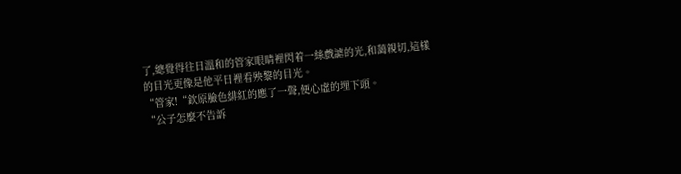了,總覺得往日溫和的管家眼睛裡閃着一絲戲謔的光,和藹親切,這樣的目光更像是他平日裡看殃黎的目光。
“管家!“欽原臉色緋紅的應了一聲,便心虛的埋下頭。
“公子怎麼不告訴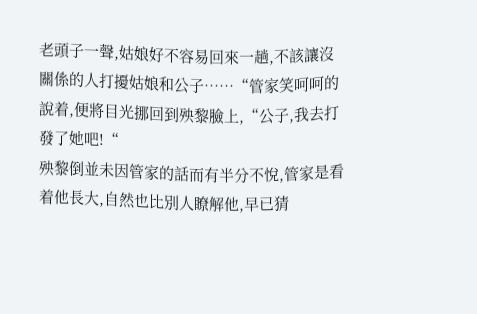老頭子一聲,姑娘好不容易回來一趟,不該讓沒關係的人打擾姑娘和公子……“管家笑呵呵的說着,便將目光挪回到殃黎臉上,“公子,我去打發了她吧!“
殃黎倒並未因管家的話而有半分不悅,管家是看着他長大,自然也比別人瞭解他,早已猜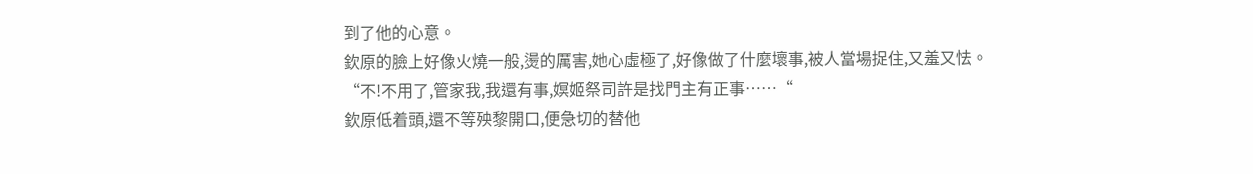到了他的心意。
欽原的臉上好像火燒一般,燙的厲害,她心虛極了,好像做了什麼壞事,被人當場捉住,又羞又怯。
“不!不用了,管家我,我還有事,嫇姬祭司許是找門主有正事……“
欽原低着頭,還不等殃黎開口,便急切的替他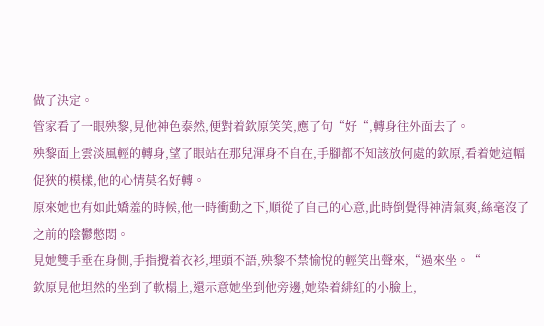做了決定。
管家看了一眼殃黎,見他神色泰然,便對着欽原笑笑,應了句“好“,轉身往外面去了。
殃黎面上雲淡風輕的轉身,望了眼站在那兒渾身不自在,手腳都不知該放何處的欽原,看着她這幅促狹的模樣,他的心情莫名好轉。
原來她也有如此嬌羞的時候,他一時衝動之下,順從了自己的心意,此時倒覺得神清氣爽,絲毫沒了之前的陰鬱憋悶。
見她雙手垂在身側,手指攪着衣衫,埋頭不語,殃黎不禁愉悅的輕笑出聲來,“過來坐。“
欽原見他坦然的坐到了軟榻上,還示意她坐到他旁邊,她染着緋紅的小臉上,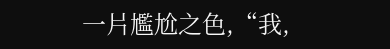一片尷尬之色,“我,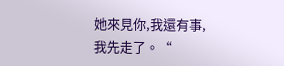她來見你,我還有事,我先走了。“